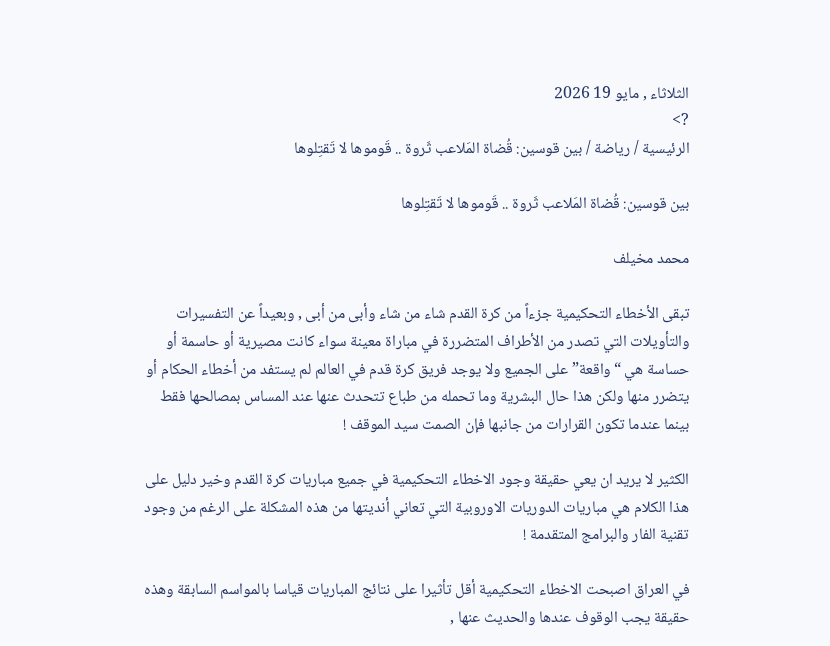الثلاثاء , مايو 19 2026
?>
الرئيسية / رياضة / بين قوسين: قُضاة المَلاعب ثَروة .. قَوموها لا تَقتِلوها

بين قوسين: قُضاة المَلاعب ثَروة .. قَوموها لا تَقتِلوها

محمد مخيلف

تبقى الأخطاء التحكيمية جزءاً من كرة القدم شاء من شاء وأبى من أبى , وبعيداً عن التفسيرات والتأويلات التي تصدر من الأطراف المتضررة في مباراة معينة سواء كانت مصيرية أو حاسمة أو حساسة هي “واقعة” على الجميع ولا يوجد فريق كرة قدم في العالم لم يستفد من أخطاء الحكام أو يتضرر منها ولكن هذا حال البشرية وما تحمله من طباع تتحدث عنها عند المساس بمصالحها فقط بينما عندما تكون القرارات من جانبها فإن الصمت سيد الموقف !

الكثير لا يريد ان يعي حقيقة وجود الاخطاء التحكيمية في جميع مباريات كرة القدم وخير دليل على هذا الكلام هي مباريات الدوريات الاوروبية التي تعاني أنديتها من هذه المشكلة على الرغم من وجود تقنية الفار والبرامج المتقدمة !

في العراق اصبحت الاخطاء التحكيمية أقل تأثيرا على نتائج المباريات قياسا بالمواسم السابقة وهذه حقيقة يجب الوقوف عندها والحديث عنها ,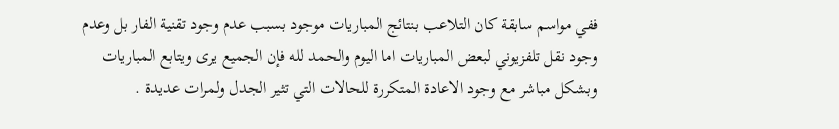ففي مواسم سابقة كان التلاعب بنتائج المباريات موجود بسبب عدم وجود تقنية الفار بل وعدم وجود نقل تلفزيوني لبعض المباريات اما اليوم والحمد لله فإن الجميع يرى ويتابع المباريات وبشكل مباشر مع وجود الاعادة المتكررة للحالات التي تثير الجدل ولمرات عديدة .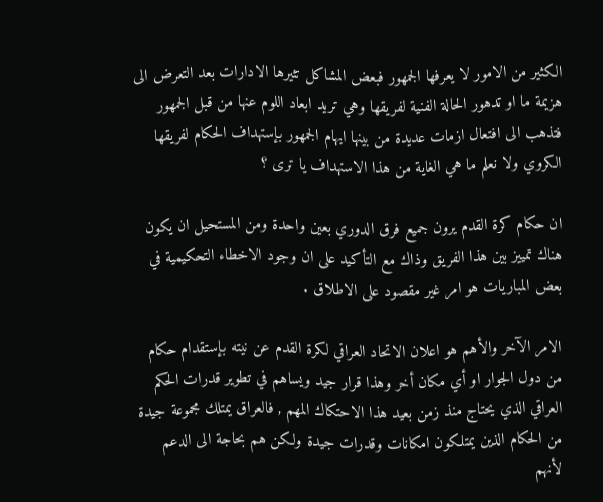الكثير من الامور لا يعرفها الجمهور فبعض المشاكل تثيرها الادارات بعد التعرض الى هزيمة ما او تدهور الحالة الفنية لفريقها وهي تريد ابعاد اللوم عنها من قبل الجمهور فتذهب الى افتعال ازمات عديدة من بينها ايهام الجمهور بإستهداف الحكام لفريقها الكروي ولا نعلم ما هي الغاية من هذا الاستهداف يا ترى ؟

ان حكام كرة القدم يرون جميع فرق الدوري بعين واحدة ومن المستحيل ان يكون هناك تمييز بين هذا الفريق وذاك مع التأكيد على ان وجود الاخطاء التحكيمية في بعض المباريات هو امر غير مقصود على الاطلاق .

الامر الآخر والأهم هو اعلان الاتحاد العراقي لكرة القدم عن نيته بإستقدام حكام من دول الجوار او أي مكان أخر وهذا قرار جيد ويساهم في تطوير قدرات الحكم العراقي الذي يحتاج منذ زمن بعيد هذا الاحتكاك المهم , فالعراق يمتلك مجموعة جيدة من الحكام الذين يمتلكون امكانات وقدرات جيدة ولكن هم بحاجة الى الدعم لأنهم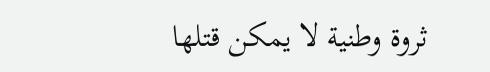ثروة وطنية لا يمكن قتلها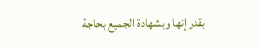بقدر إنها وبشهادة الجميع بحاجة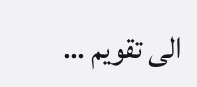الى تقويم …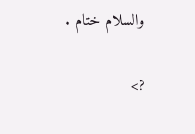والسلام ختام .

?>